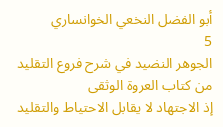أبو الفضل النخعي الخوانساري
5
الجوهر النضيد في شرح فروع التقليد من كتاب العروة الوثقى
إذ الاجتهاد لا يقابل الاحتياط والتقليد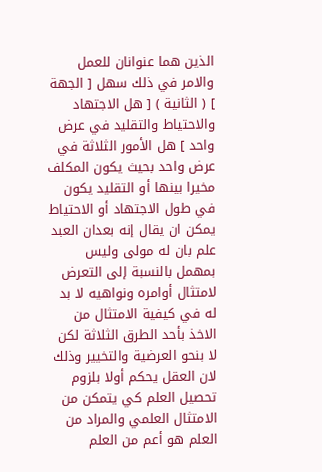الذين هما عنوانان للعمل والامر في ذلك سهل [ الجهة ] ( الثانية ) [ هل الاجتهاد والاحتياط والتقليد في عرض واحد ] هل الأمور الثلاثة في عرض واحد بحيث يكون المكلف مخيرا بينها أو التقليد يكون في طول الاجتهاد أو الاحتياط يمكن ان يقال إنه بعدان العبد علم بان له مولى وليس بمهمل بالنسبة إلى التعرض لامتثال أوامره ونواهيه لا بد له في كيفية الامتثال من الاخذ بأحد الطرق الثلاثة لكن لا بنحو العرضية والتخيير وذلك لان العقل يحكم أولا بلزوم تحصيل العلم كي يتمكن من الامتثال العلمي والمراد من العلم هو أعم من العلم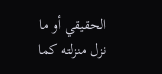الحقيقي أو ما نزل منزلته كما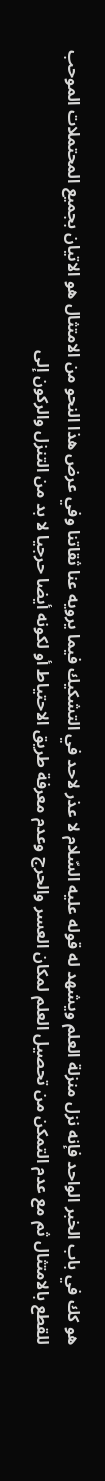هو كك في باب الخبر الواحد فإنه نزل منزلة العلم ويشهد له قوله عليه السّلام لا عذر لاحد في التشكيك فيما يرويه عنا ثقاتنا وفي عرض هذا النحو من الامتثال هو الاتيان بجميع المحتملات الموحب للقطع بالامتثال ثم مع عدم التمكن من تحصيل العلم لمكان العسر والحرج وعدم معرفة طريق الاحتياط أو لكونه أيضا حرجيا لا بد من التنزل والركون إلى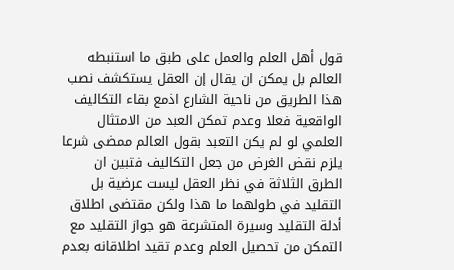قول أهل العلم والعمل على طبق ما استنبطه العالم بل يمكن ان يقال إن العقل يستكشف نصب هذا الطريق من ناحية الشارع اذمع بقاء التكاليف الواقعية فعلا وعدم تمكن العبد من الامتثال العلمي لو لم يكن التعبد بقول العالم ممضى شرعا يلزم نقض الغرض من جعل التكاليف فتبين ان الطرق الثلاثة في نظر العقل ليست عرضية بل التقليد في طولهما ما هذا ولكن مقتضى اطلاق أدلة التقليد وسيرة المتشرعة هو جواز التقليد مع التمكن من تحصيل العلم وعدم تقيد اطلاقانه بعدم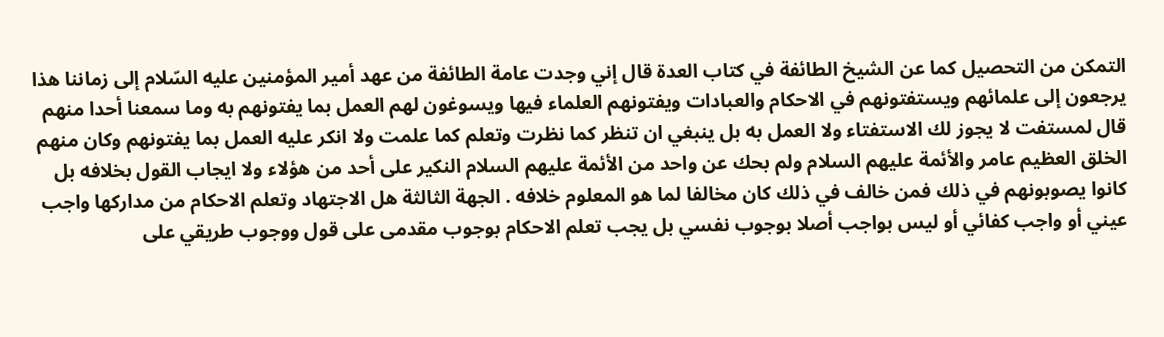التمكن من التحصيل كما عن الشيخ الطائفة في كتاب العدة قال إني وجدت عامة الطائفة من عهد أمير المؤمنين عليه السّلام إلى زماننا هذا يرجعون إلى علمائهم ويستفتونهم في الاحكام والعبادات ويفتونهم العلماء فيها ويسوغون لهم العمل بما يفتونهم به وما سمعنا أحدا منهم قال لمستفت لا يجوز لك الاستفتاء ولا العمل به بل ينبغي ان تنظر كما نظرت وتعلم كما علمت ولا انكر عليه العمل بما يفتونهم وكان منهم الخلق العظيم عامر والأئمة عليهم السلام ولم بحك عن واحد من الأئمة عليهم السلام النكير على أحد من هؤلاء ولا ايجاب القول بخلافه بل كانوا يصوبونهم في ذلك فمن خالف في ذلك كان مخالفا لما هو المعلوم خلافه . الجهة الثالثة هل الاجتهاد وتعلم الاحكام من مداركها واجب عيني أو واجب كفائي أو ليس بواجب أصلا بوجوب نفسي بل يجب تعلم الاحكام بوجوب مقدمى على قول ووجوب طريقي على